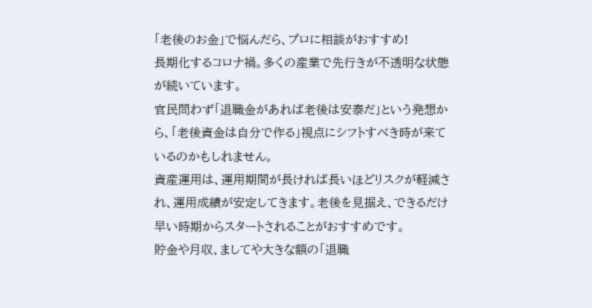「老後のお金」で悩んだら、プロに相談がおすすめ!
長期化するコロナ禍。多くの産業で先行きが不透明な状態が続いています。
官民問わず「退職金があれば老後は安泰だ」という発想から、「老後資金は自分で作る」視点にシフトすべき時が来ているのかもしれません。
資産運用は、運用期間が長ければ長いほどリスクが軽減され、運用成績が安定してきます。老後を見据え、できるだけ早い時期からスタートされることがおすすめです。
貯金や月収、ましてや大きな額の「退職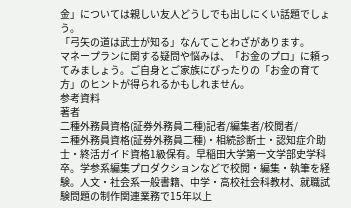金」については親しい友人どうしでも出しにくい話題でしょう。
「弓矢の道は武士が知る」なんてことわざがあります。
マネープランに関する疑問や悩みは、「お金のプロ」に頼ってみましょう。ご自身とご家族にぴったりの「お金の育て方」のヒントが得られるかもしれません。
参考資料
著者
二種外務員資格(証券外務員二種)記者/編集者/校閲者/
ニ種外務員資格(証券外務員二種)・相続診断士・認知症介助士・終活ガイド資格1級保有。早稲田大学第一文学部史学科卒。学参系編集プロダクションなどで校閲・編集・執筆を経験。人文・社会系一般書籍、中学・高校社会科教材、就職試験問題の制作関連業務で15年以上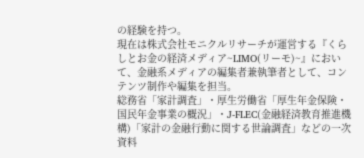の経験を持つ。
現在は株式会社モニクルリサーチが運営する『くらしとお金の経済メディア~LIMO(リーモ)~』において、金融系メディアの編集者兼執筆者として、コンテンツ制作や編集を担当。
総務省「家計調査」・厚生労働省「厚生年金保険・国民年金事業の概況」・J-FLEC(金融経済教育推進機構)「家計の金融行動に関する世論調査」などの一次資料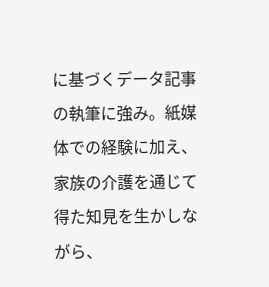に基づくデータ記事の執筆に強み。紙媒体での経験に加え、家族の介護を通じて得た知見を生かしながら、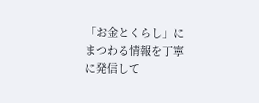「お金とくらし」にまつわる情報を丁寧に発信して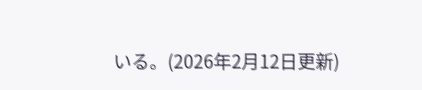いる。(2026年2月12日更新)